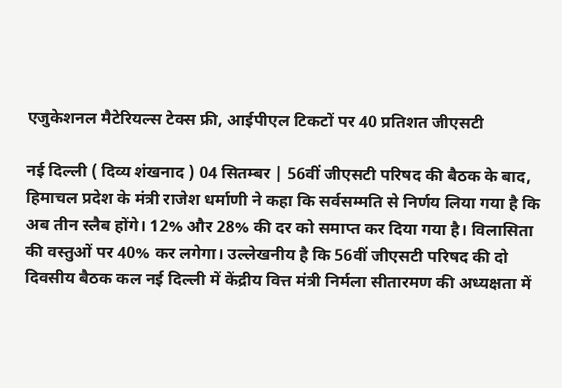एजुकेशनल मैटेरियल्स टेक्स फ्री, आईपीएल टिकटों पर 40 प्रतिशत जीएसटी

नई दिल्ली ( दिव्य शंखनाद ) 04 सितम्बर | 56वीं जीएसटी परिषद की बैठक के बाद, हिमाचल प्रदेश के मंत्री राजेश धर्माणी ने कहा कि सर्वसम्मति से निर्णय लिया गया है कि अब तीन स्लैब होंगे। 12% और 28% की दर को समाप्त कर दिया गया है। विलासिता की वस्तुओं पर 40% कर लगेगा। उल्लेखनीय है कि 56वीं जीएसटी परिषद की दो दिवसीय बैठक कल नई दिल्ली में केंद्रीय वित्त मंत्री निर्मला सीतारमण की अध्यक्षता में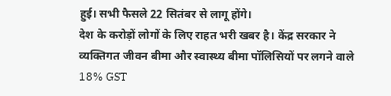हुई। सभी फैसले 22 सितंबर से लागू होंगे।
देश के करोड़ों लोगों के लिए राहत भरी खबर है। केंद्र सरकार ने व्यक्तिगत जीवन बीमा और स्वास्थ्य बीमा पॉलिसियों पर लगने वाले 18% GST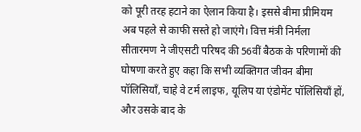को पूरी तरह हटाने का ऐलान किया है। इससे बीमा प्रीमियम अब पहले से काफी सस्ते हो जाएंगे। वित्त मंत्री निर्मला सीतारमण ने जीएसटी परिषद की 56वीं बैठक के परिणामों की घोषणा करते हुए कहा कि सभी व्यक्तिगत जीवन बीमा पॉलिसियाँ, चाहे वे टर्म लाइफ, यूलिप या एंडोमेंट पॉलिसियाँ हों, और उसके बाद के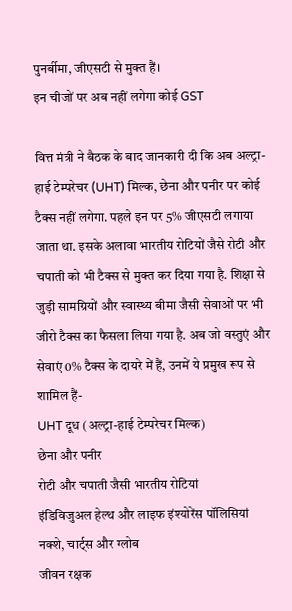पुनर्बीमा, जीएसटी से मुक्त हैं।
इन चीजों पर अब नहीं लगेगा कोई GST

वित्त मंत्री ने बैठक के बाद जानकारी दी कि अब अल्ट्रा-हाई टेम्परेचर (UHT) मिल्क, छेना और पनीर पर कोई टैक्स नहीं लगेगा. पहले इन पर 5% जीएसटी लगाया जाता था. इसके अलावा भारतीय रोटियों जैसे रोटी और चपाती को भी टैक्स से मुक्त कर दिया गया है. शिक्षा से जुड़ी सामग्रियों और स्वास्थ्य बीमा जैसी सेवाओं पर भी जीरो टैक्स का फैसला लिया गया है. अब जो वस्तुएं और सेवाएं 0% टैक्स के दायरे में हैं, उनमें ये प्रमुख रूप से शामिल हैं-
UHT दूध (अल्ट्रा-हाई टेम्परेचर मिल्क)
छेना और पनीर
रोटी और चपाती जैसी भारतीय रोटियां
इंडिविजुअल हेल्थ और लाइफ इंश्योरेंस पॉलिसियां
नक्शे, चार्ट्स और ग्लोब
जीवन रक्षक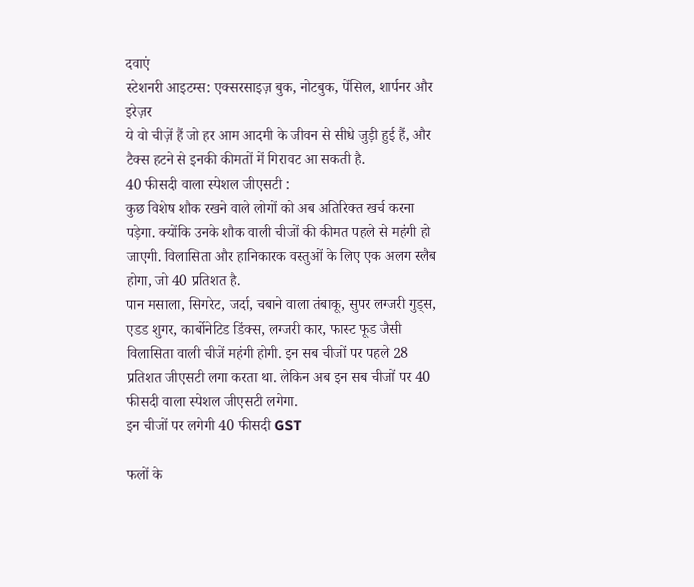दवाएं
स्टेशनरी आइटम्स: एक्सरसाइज़ बुक, नोटबुक, पेंसिल, शार्पनर और इरेज़र
ये वो चीज़ें हैं जो हर आम आदमी के जीवन से सीधे जुड़ी हुई हैं, और टैक्स हटने से इनकी कीमतों में गिरावट आ सकती है.
40 फीसदी वाला स्पेशल जीएसटी :
कुछ विशेष शौक रखने वाले लोगों को अब अतिरिक्त खर्च करना पड़ेगा. क्योंकि उनके शौक वाली चीजों की कीमत पहले से महंगी हो जाएगी. विलासिता और हानिकारक वस्तुओं के लिए एक अलग स्लैब होगा, जो 40 प्रतिशत है.
पान मसाला, सिगरेट, जर्दा, चबाने वाला तंबाकू, सुपर लग्जरी गुड्स, एडड शुगर, कार्बोनेटिड डिंक्स, लग्जरी कार, फास्ट फूड जैसी विलासिता वाली चीजें महंगी होगी. इन सब चीजों पर पहले 28 प्रतिशत जीएसटी लगा करता था. लेकिन अब इन सब चीजों पर 40 फीसदी वाला स्पेशल जीएसटी लगेगा.
इन चीजों पर लगेगी 40 फीसदी GST

फलों के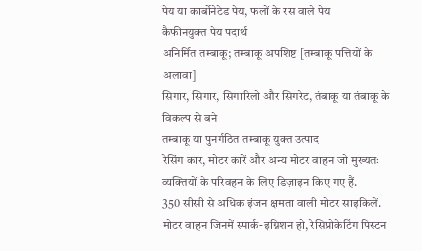पेय या कार्बोनेटेड पेय, फलों के रस वाले पेय
कैफीनयुक्त पेय पदार्थ
अनिर्मित तम्बाकू; तम्बाकू अपशिष्ट [तम्बाकू पत्तियों के अलावा]
सिगार, सिगार, सिगारिलो और सिगरेट, तंबाकू या तंबाकू के विकल्प से बने
तम्बाकू या पुनर्गठित तम्बाकू युक्त उत्पाद
रेसिंग कार, मोटर कारें और अन्य मोटर वाहन जो मुख्यतः व्यक्तियों के परिवहन के लिए डिज़ाइन किए गए हैं.
350 सीसी से अधिक इंजन क्षमता वाली मोटर साइकिलें.
मोटर वाहन जिनमें स्पार्क-इग्निशन हो, रेसिप्रोकेटिंग पिस्टन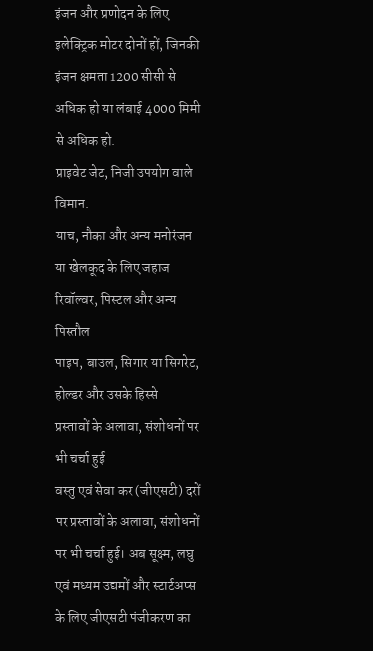इंजन और प्रणोदन के लिए इलेक्ट्रिक मोटर दोनों हों, जिनकी इंजन क्षमता 1200 सीसी से अधिक हो या लंबाई 4000 मिमी से अधिक हो.
प्राइवेट जेट, निजी उपयोग वाले विमान.
याच, नौका और अन्य मनोरंजन या खेलकूद के लिए जहाज
रिवॉल्वर, पिस्टल और अन्य पिस्तौल
पाइप, बाउल, सिगार या सिगरेट, होल्डर और उसके हिस्से
प्रस्तावों के अलावा, संशोधनों पर भी चर्चा हुई
वस्तु एवं सेवा कर (जीएसटी) दरों पर प्रस्तावों के अलावा, संशोधनों पर भी चर्चा हुई। अब सूक्ष्म, लघु एवं मध्यम उद्यमों और स्टार्टअप्स के लिए जीएसटी पंजीकरण का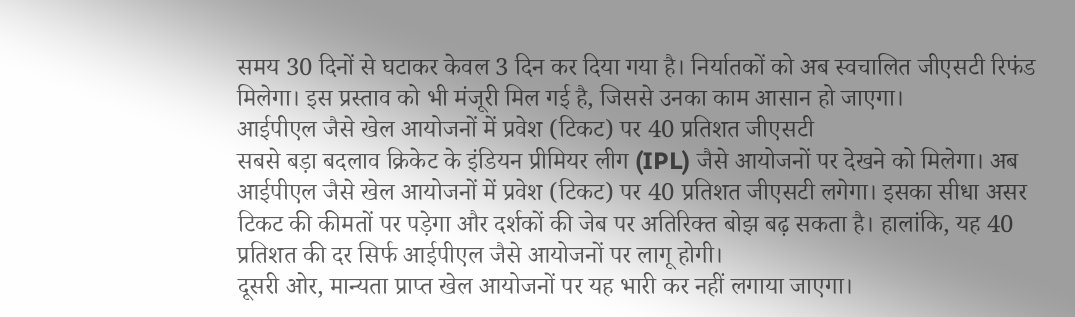समय 30 दिनों से घटाकर केवल 3 दिन कर दिया गया है। निर्यातकों को अब स्वचालित जीएसटी रिफंड मिलेगा। इस प्रस्ताव को भी मंजूरी मिल गई है, जिससे उनका काम आसान हो जाएगा।
आईपीएल जैसे खेल आयोजनों में प्रवेश (टिकट) पर 40 प्रतिशत जीएसटी
सबसे बड़ा बदलाव क्रिकेट के इंडियन प्रीमियर लीग (IPL) जैसे आयोजनों पर देखने को मिलेगा। अब आईपीएल जैसे खेल आयोजनों में प्रवेश (टिकट) पर 40 प्रतिशत जीएसटी लगेगा। इसका सीधा असर टिकट की कीमतों पर पड़ेगा और दर्शकों की जेब पर अतिरिक्त बोझ बढ़ सकता है। हालांकि, यह 40 प्रतिशत की दर सिर्फ आईपीएल जैसे आयोजनों पर लागू होगी।
दूसरी ओर, मान्यता प्राप्त खेल आयोजनों पर यह भारी कर नहीं लगाया जाएगा।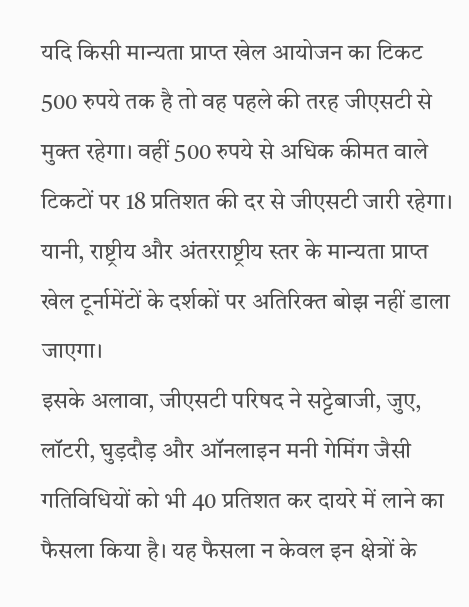यदि किसी मान्यता प्राप्त खेल आयोजन का टिकट 500 रुपये तक है तो वह पहले की तरह जीएसटी से मुक्त रहेगा। वहीं 500 रुपये से अधिक कीमत वाले टिकटों पर 18 प्रतिशत की दर से जीएसटी जारी रहेगा। यानी, राष्ट्रीय और अंतरराष्ट्रीय स्तर के मान्यता प्राप्त खेल टूर्नामेंटों के दर्शकों पर अतिरिक्त बोझ नहीं डाला जाएगा।
इसके अलावा, जीएसटी परिषद ने सट्टेबाजी, जुए, लॉटरी, घुड़दौड़ और ऑनलाइन मनी गेमिंग जैसी गतिविधियों को भी 40 प्रतिशत कर दायरे में लाने का फैसला किया है। यह फैसला न केवल इन क्षेत्रों के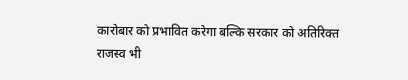कारोबार को प्रभावित करेगा बल्कि सरकार को अतिरिक्त राजस्व भी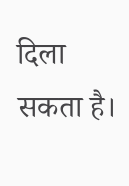दिला सकता है।